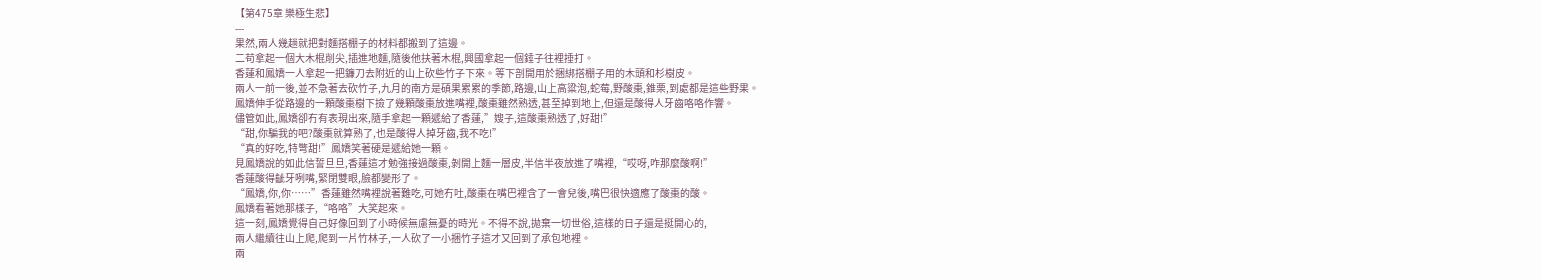【第475章 樂極生悲】
---
果然,兩人幾趟就把對麵搭棚子的材料都搬到了這邊。
二苟拿起一個大木棍削尖,插進地麵,隨後他扶著木棍,興國拿起一個錘子往裡捶打。
香蓮和鳳嬌一人拿起一把鐮刀去附近的山上砍些竹子下來。等下剖開用於捆綁搭棚子用的木頭和杉樹皮。
兩人一前一後,並不急著去砍竹子,九月的南方是碩果累累的季節,路邊,山上高粱泡,蛇莓,野酸棗,錐栗,到處都是這些野果。
鳳嬌伸手從路邊的一顆酸棗樹下撿了幾顆酸棗放進嘴裡,酸棗雖然熟透,甚至掉到地上,但還是酸得人牙齒咯咯作響。
儘管如此,鳳嬌卻冇有表現出來,隨手拿起一顆遞給了香蓮,”嫂子,這酸棗熟透了,好甜!”
“甜,你騙我的吧?酸棗就算熟了,也是酸得人掉牙齒,我不吃!”
“真的好吃,特彆甜!”鳳嬌笑著硬是遞給她一顆。
見鳳嬌說的如此信誓旦旦,香蓮這才勉強接過酸棗,剝開上麵一層皮,半信半夜放進了嘴裡,“哎呀,咋那麼酸啊!”
香蓮酸得齜牙咧嘴,緊閉雙眼,臉都變形了。
“鳳嬌,你,你……”香蓮雖然嘴裡說著難吃,可她冇吐,酸棗在嘴巴裡含了一會兒後,嘴巴很快適應了酸棗的酸。
鳳嬌看著她那樣子,“咯咯”大笑起來。
這一刻,鳳嬌覺得自己好像回到了小時候無慮無憂的時光。不得不說,拋棄一切世俗,這樣的日子還是挺開心的,
兩人繼續往山上爬,爬到一片竹林子,一人砍了一小捆竹子這才又回到了承包地裡。
兩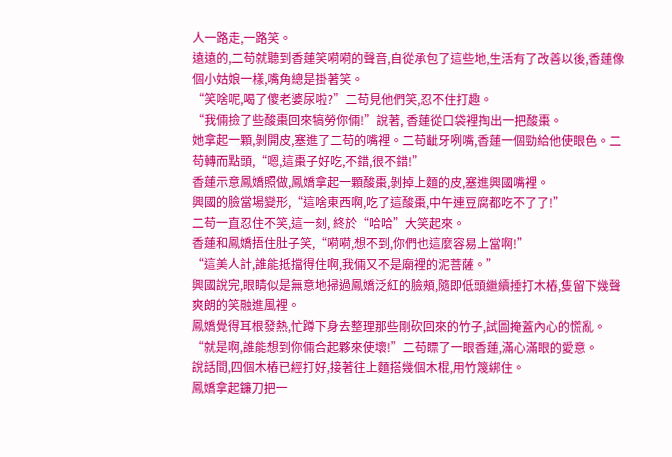人一路走,一路笑。
遠遠的,二苟就聽到香蓮笑嗬嗬的聲音,自從承包了這些地,生活有了改善以後,香蓮像個小姑娘一樣,嘴角總是掛著笑。
“笑啥呢,喝了傻老婆尿啦?”二苟見他們笑,忍不住打趣。
“我倆撿了些酸棗回來犒勞你倆!”說著, 香蓮從口袋裡掏出一把酸棗。
她拿起一顆,剝開皮,塞進了二苟的嘴裡。二苟齜牙咧嘴,香蓮一個勁給他使眼色。二苟轉而點頭,“嗯,這棗子好吃,不錯,很不錯!”
香蓮示意鳳嬌照做,鳳嬌拿起一顆酸棗,剝掉上麵的皮,塞進興國嘴裡。
興國的臉當場變形,“這啥東西啊,吃了這酸棗,中午連豆腐都吃不了了!”
二苟一直忍住不笑,這一刻, 終於“哈哈”大笑起來。
香蓮和鳳嬌捂住肚子笑,“嗬嗬,想不到,你們也這麼容易上當啊!”
“這美人計,誰能抵擋得住啊,我倆又不是廟裡的泥菩薩。”
興國說完,眼睛似是無意地掃過鳳嬌泛紅的臉頰,隨即低頭繼續捶打木樁,隻留下幾聲爽朗的笑融進風裡。
鳳嬌覺得耳根發熱,忙蹲下身去整理那些剛砍回來的竹子,試圖掩蓋內心的慌亂。
“就是啊,誰能想到你倆合起夥來使壞!”二苟瞟了一眼香蓮,滿心滿眼的愛意。
說話間,四個木樁已經打好,接著往上麵搭幾個木棍,用竹篾綁住。
鳳嬌拿起鐮刀把一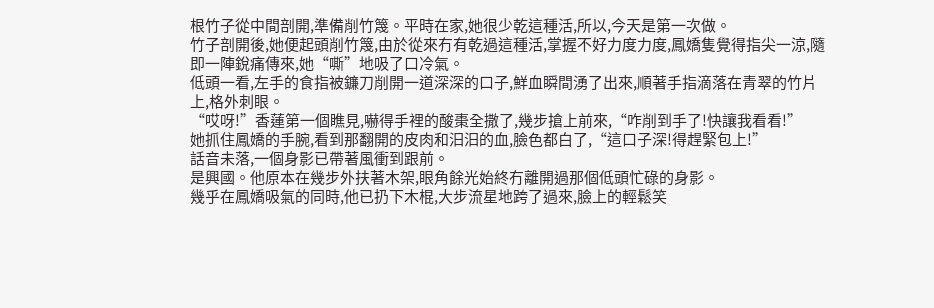根竹子從中間剖開,準備削竹篾。平時在家,她很少乾這種活,所以,今天是第一次做。
竹子剖開後,她便起頭削竹篾,由於從來冇有乾過這種活,掌握不好力度力度,鳳嬌隻覺得指尖一涼,隨即一陣銳痛傳來,她“嘶”地吸了口冷氣。
低頭一看,左手的食指被鐮刀削開一道深深的口子,鮮血瞬間湧了出來,順著手指滴落在青翠的竹片上,格外刺眼。
“哎呀!”香蓮第一個瞧見,嚇得手裡的酸棗全撒了,幾步搶上前來,“咋削到手了!快讓我看看!”
她抓住鳳嬌的手腕,看到那翻開的皮肉和汩汩的血,臉色都白了,“這口子深!得趕緊包上!”
話音未落,一個身影已帶著風衝到跟前。
是興國。他原本在幾步外扶著木架,眼角餘光始終冇離開過那個低頭忙碌的身影。
幾乎在鳳嬌吸氣的同時,他已扔下木棍,大步流星地跨了過來,臉上的輕鬆笑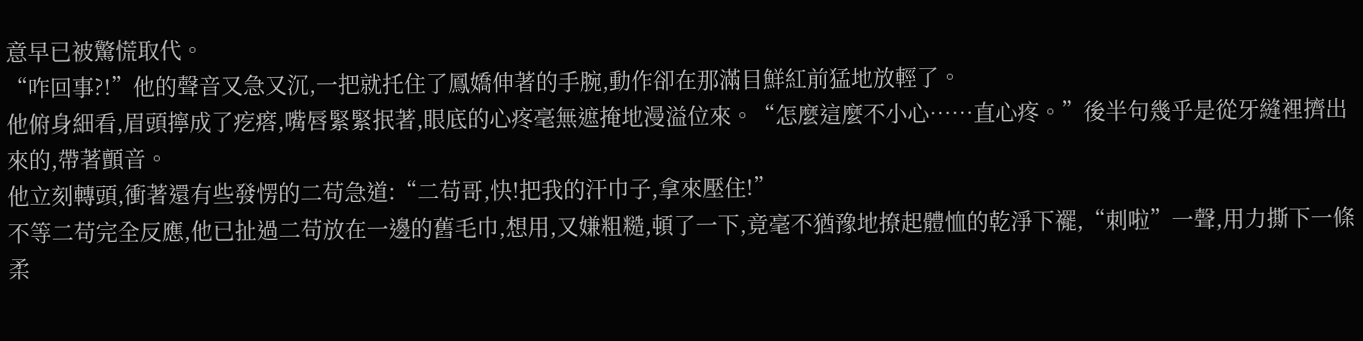意早已被驚慌取代。
“咋回事?!”他的聲音又急又沉,一把就托住了鳳嬌伸著的手腕,動作卻在那滿目鮮紅前猛地放輕了。
他俯身細看,眉頭擰成了疙瘩,嘴唇緊緊抿著,眼底的心疼毫無遮掩地漫溢位來。“怎麼這麼不小心……直心疼。”後半句幾乎是從牙縫裡擠出來的,帶著顫音。
他立刻轉頭,衝著還有些發愣的二苟急道:“二苟哥,快!把我的汗巾子,拿來壓住!”
不等二苟完全反應,他已扯過二苟放在一邊的舊毛巾,想用,又嫌粗糙,頓了一下,竟毫不猶豫地撩起體恤的乾淨下襬,“刺啦”一聲,用力撕下一條柔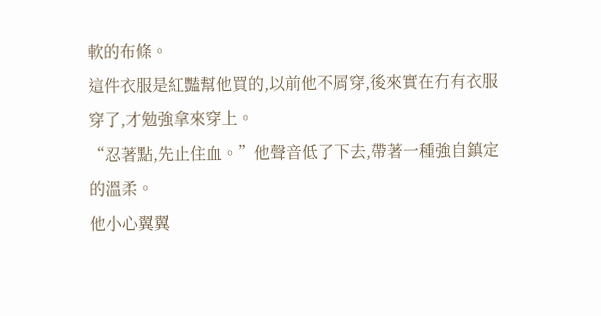軟的布條。
這件衣服是紅豔幫他買的,以前他不屑穿,後來實在冇有衣服穿了,才勉強拿來穿上。
“忍著點,先止住血。”他聲音低了下去,帶著一種強自鎮定的溫柔。
他小心翼翼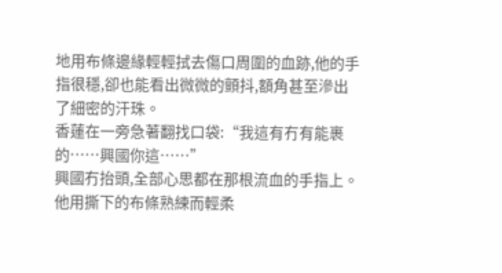地用布條邊緣輕輕拭去傷口周圍的血跡,他的手指很穩,卻也能看出微微的顫抖,額角甚至滲出了細密的汗珠。
香蓮在一旁急著翻找口袋:“我這有冇有能裹的……興國你這……”
興國冇抬頭,全部心思都在那根流血的手指上。他用撕下的布條熟練而輕柔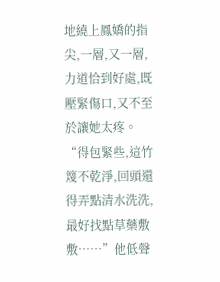地繞上鳳嬌的指尖,一層,又一層,力道恰到好處,既壓緊傷口,又不至於讓她太疼。
“得包緊些,這竹篾不乾淨,回頭還得弄點清水洗洗,最好找點草藥敷敷……”他低聲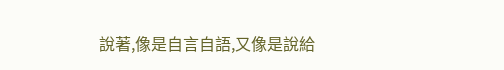說著,像是自言自語,又像是說給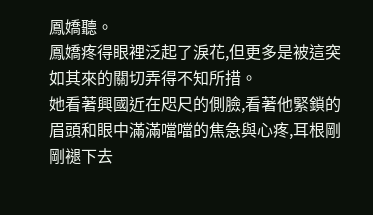鳳嬌聽。
鳳嬌疼得眼裡泛起了淚花,但更多是被這突如其來的關切弄得不知所措。
她看著興國近在咫尺的側臉,看著他緊鎖的眉頭和眼中滿滿噹噹的焦急與心疼,耳根剛剛褪下去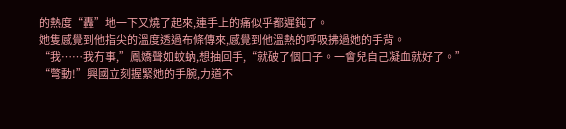的熱度“轟”地一下又燒了起來,連手上的痛似乎都遲鈍了。
她隻感覺到他指尖的溫度透過布條傳來,感覺到他溫熱的呼吸拂過她的手背。
“我……我冇事,”鳳嬌聲如蚊蚋,想抽回手,“就破了個口子。一會兒自己凝血就好了。”
“彆動!”興國立刻握緊她的手腕,力道不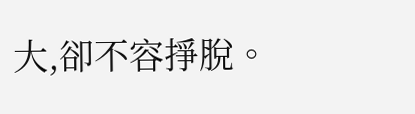大,卻不容掙脫。